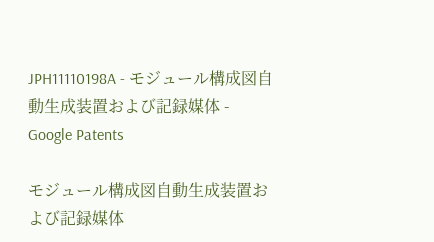JPH11110198A - モジュール構成図自動生成装置および記録媒体 - Google Patents

モジュール構成図自動生成装置および記録媒体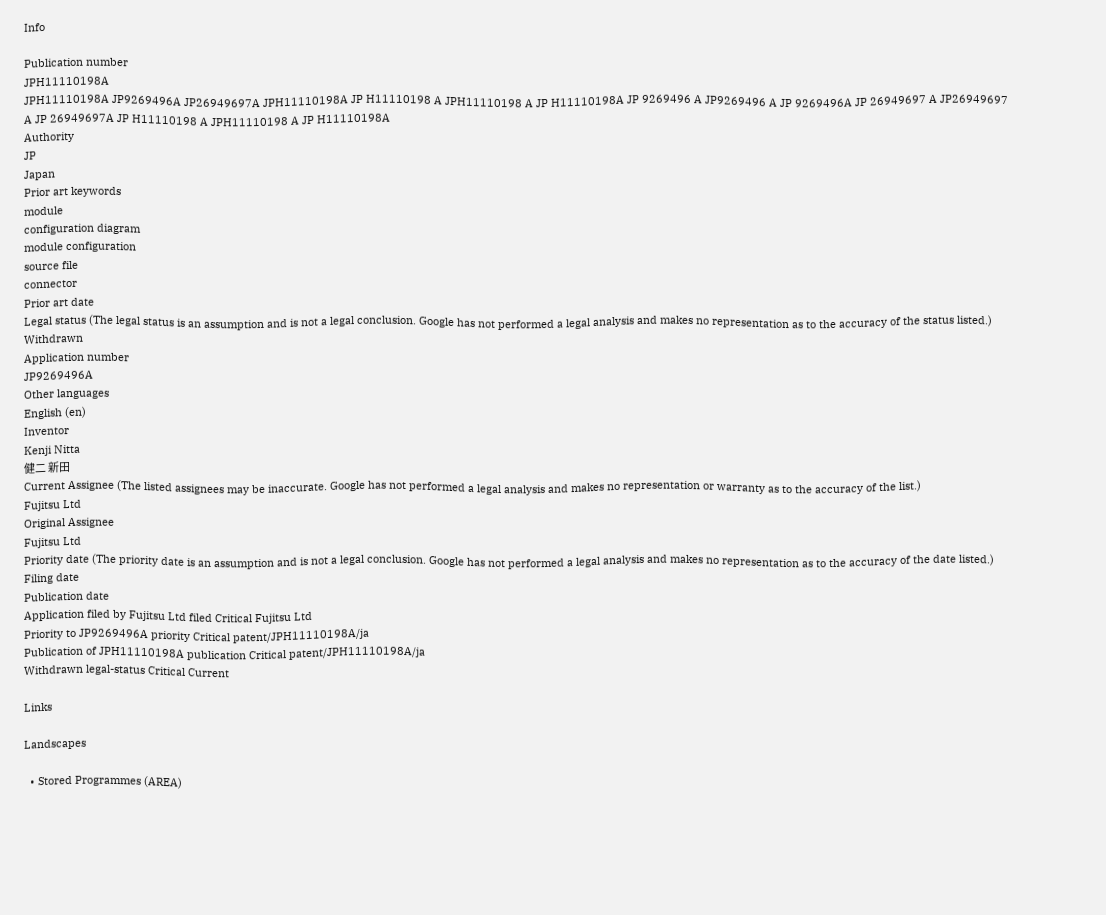Info

Publication number
JPH11110198A
JPH11110198A JP9269496A JP26949697A JPH11110198A JP H11110198 A JPH11110198 A JP H11110198A JP 9269496 A JP9269496 A JP 9269496A JP 26949697 A JP26949697 A JP 26949697A JP H11110198 A JPH11110198 A JP H11110198A
Authority
JP
Japan
Prior art keywords
module
configuration diagram
module configuration
source file
connector
Prior art date
Legal status (The legal status is an assumption and is not a legal conclusion. Google has not performed a legal analysis and makes no representation as to the accuracy of the status listed.)
Withdrawn
Application number
JP9269496A
Other languages
English (en)
Inventor
Kenji Nitta
健二 新田
Current Assignee (The listed assignees may be inaccurate. Google has not performed a legal analysis and makes no representation or warranty as to the accuracy of the list.)
Fujitsu Ltd
Original Assignee
Fujitsu Ltd
Priority date (The priority date is an assumption and is not a legal conclusion. Google has not performed a legal analysis and makes no representation as to the accuracy of the date listed.)
Filing date
Publication date
Application filed by Fujitsu Ltd filed Critical Fujitsu Ltd
Priority to JP9269496A priority Critical patent/JPH11110198A/ja
Publication of JPH11110198A publication Critical patent/JPH11110198A/ja
Withdrawn legal-status Critical Current

Links

Landscapes

  • Stored Programmes (AREA)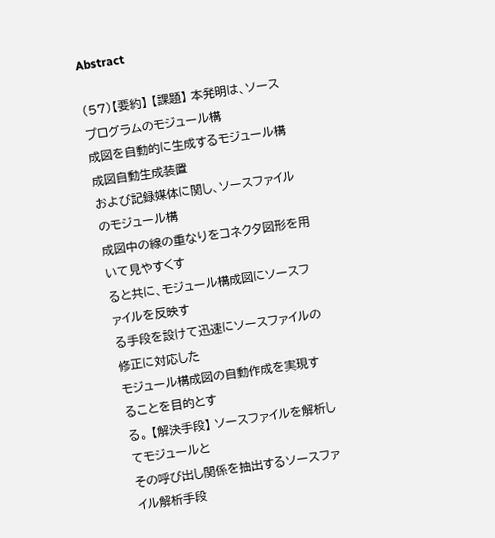Abstract

(57)【要約】 【課題】 本発明は、ソースプログラムのモジュール構
成図を自動的に生成するモジュール構成図自動生成装置
および記録媒体に関し、ソースファイルのモジュール構
成図中の線の重なりをコネクタ図形を用いて見やすくす
ると共に、モジュール構成図にソースファイルを反映す
る手段を設けて迅速にソースファイルの修正に対応した
モジュール構成図の自動作成を実現することを目的とす
る。 【解決手段】 ソースファイルを解析してモジュールと
その呼び出し関係を抽出するソースファイル解析手段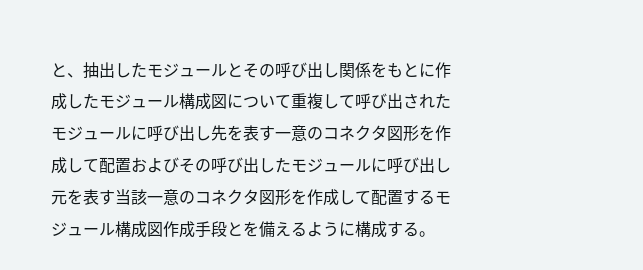と、抽出したモジュールとその呼び出し関係をもとに作
成したモジュール構成図について重複して呼び出された
モジュールに呼び出し先を表す一意のコネクタ図形を作
成して配置およびその呼び出したモジュールに呼び出し
元を表す当該一意のコネクタ図形を作成して配置するモ
ジュール構成図作成手段とを備えるように構成する。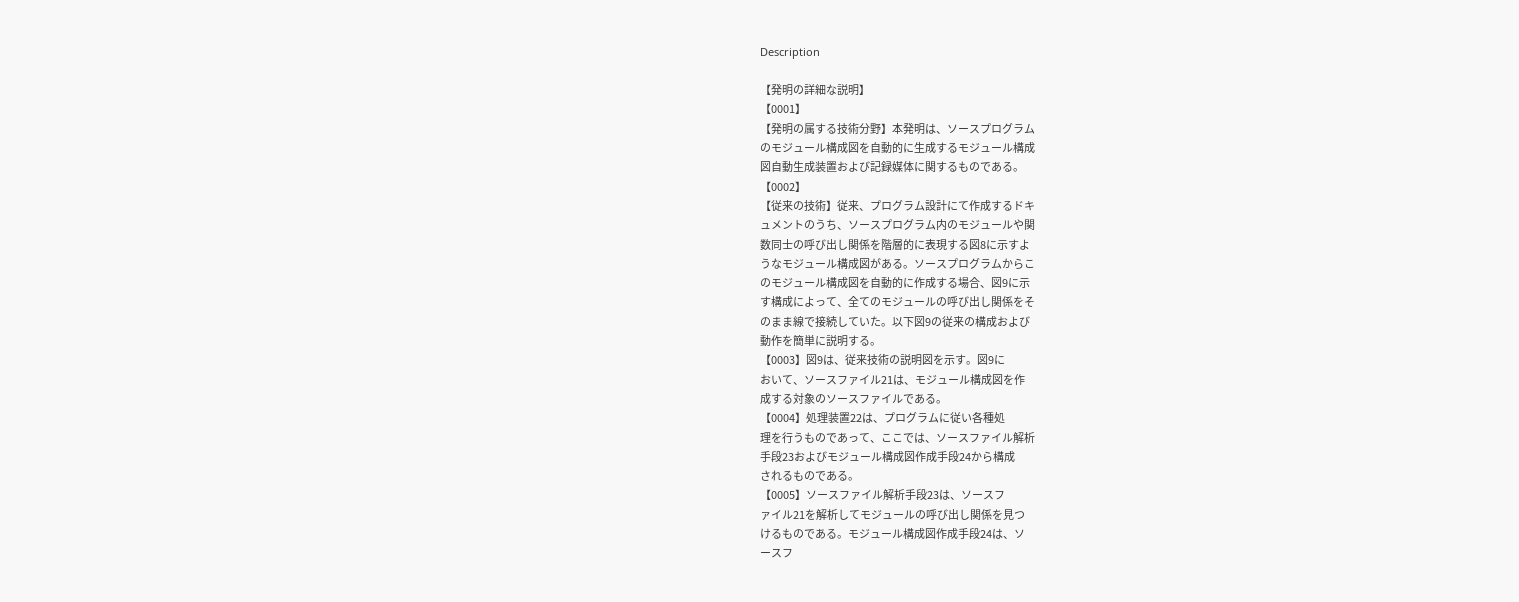Description

【発明の詳細な説明】
【0001】
【発明の属する技術分野】本発明は、ソースプログラム
のモジュール構成図を自動的に生成するモジュール構成
図自動生成装置および記録媒体に関するものである。
【0002】
【従来の技術】従来、プログラム設計にて作成するドキ
ュメントのうち、ソースプログラム内のモジュールや関
数同士の呼び出し関係を階層的に表現する図8に示すよ
うなモジュール構成図がある。ソースプログラムからこ
のモジュール構成図を自動的に作成する場合、図9に示
す構成によって、全てのモジュールの呼び出し関係をそ
のまま線で接続していた。以下図9の従来の構成および
動作を簡単に説明する。
【0003】図9は、従来技術の説明図を示す。図9に
おいて、ソースファイル21は、モジュール構成図を作
成する対象のソースファイルである。
【0004】処理装置22は、プログラムに従い各種処
理を行うものであって、ここでは、ソースファイル解析
手段23およびモジュール構成図作成手段24から構成
されるものである。
【0005】ソースファイル解析手段23は、ソースフ
ァイル21を解析してモジュールの呼び出し関係を見つ
けるものである。モジュール構成図作成手段24は、ソ
ースフ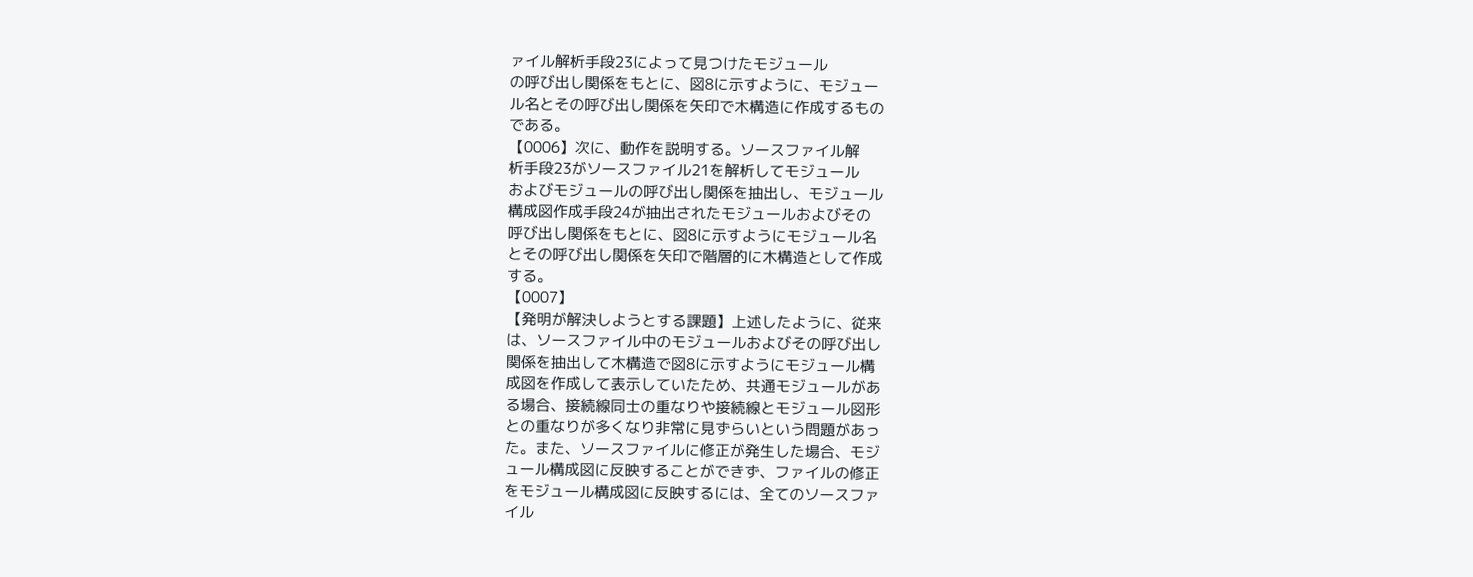ァイル解析手段23によって見つけたモジュール
の呼び出し関係をもとに、図8に示すように、モジュー
ル名とその呼び出し関係を矢印で木構造に作成するもの
である。
【0006】次に、動作を説明する。ソースファイル解
析手段23がソースファイル21を解析してモジュール
およびモジュールの呼び出し関係を抽出し、モジュール
構成図作成手段24が抽出されたモジュールおよびその
呼び出し関係をもとに、図8に示すようにモジュール名
とその呼び出し関係を矢印で階層的に木構造として作成
する。
【0007】
【発明が解決しようとする課題】上述したように、従来
は、ソースファイル中のモジュールおよびその呼び出し
関係を抽出して木構造で図8に示すようにモジュール構
成図を作成して表示していたため、共通モジュールがあ
る場合、接続線同士の重なりや接続線とモジュール図形
との重なりが多くなり非常に見ずらいという問題があっ
た。また、ソースファイルに修正が発生した場合、モジ
ュール構成図に反映することができず、ファイルの修正
をモジュール構成図に反映するには、全てのソースファ
イル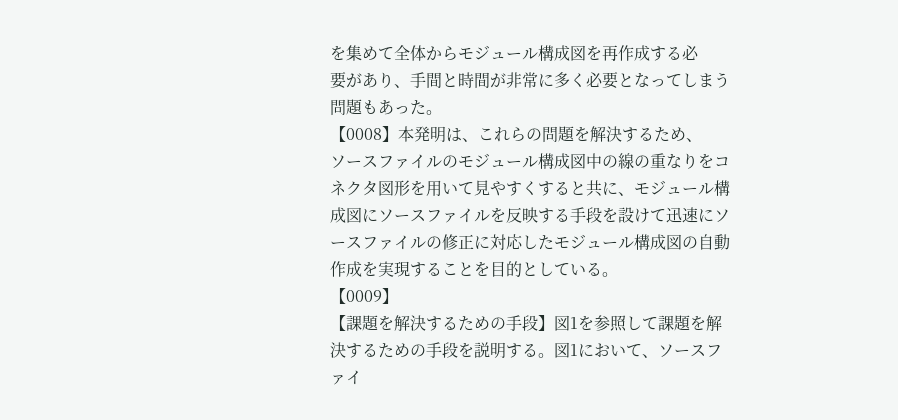を集めて全体からモジュール構成図を再作成する必
要があり、手間と時間が非常に多く必要となってしまう
問題もあった。
【0008】本発明は、これらの問題を解決するため、
ソースファイルのモジュール構成図中の線の重なりをコ
ネクタ図形を用いて見やすくすると共に、モジュール構
成図にソースファイルを反映する手段を設けて迅速にソ
ースファイルの修正に対応したモジュール構成図の自動
作成を実現することを目的としている。
【0009】
【課題を解決するための手段】図1を参照して課題を解
決するための手段を説明する。図1において、ソースフ
ァイ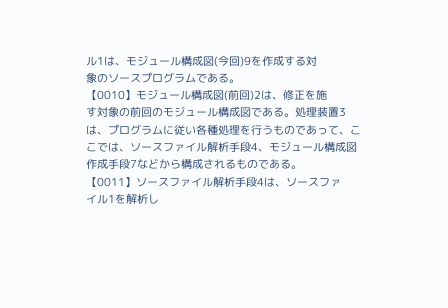ル1は、モジュール構成図(今回)9を作成する対
象のソースプログラムである。
【0010】モジュール構成図(前回)2は、修正を施
す対象の前回のモジュール構成図である。処理装置3
は、プログラムに従い各種処理を行うものであって、こ
こでは、ソースファイル解析手段4、モジュール構成図
作成手段7などから構成されるものである。
【0011】ソースファイル解析手段4は、ソースファ
イル1を解析し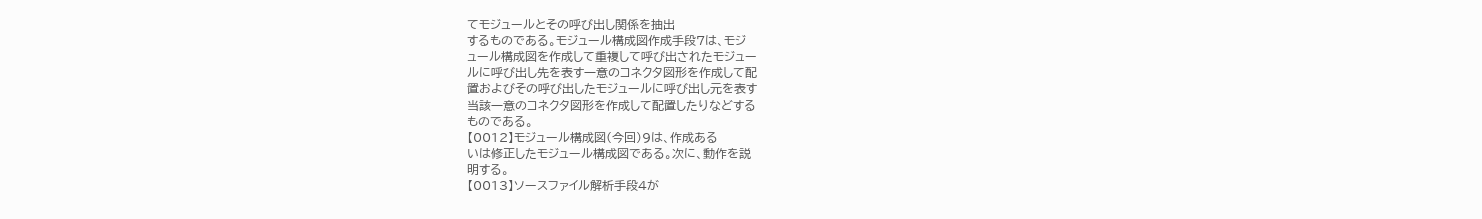てモジュールとその呼び出し関係を抽出
するものである。モジュール構成図作成手段7は、モジ
ュール構成図を作成して重複して呼び出されたモジュー
ルに呼び出し先を表す一意のコネクタ図形を作成して配
置およびその呼び出したモジュールに呼び出し元を表す
当該一意のコネクタ図形を作成して配置したりなどする
ものである。
【0012】モジュール構成図(今回)9は、作成ある
いは修正したモジュール構成図である。次に、動作を説
明する。
【0013】ソースファイル解析手段4が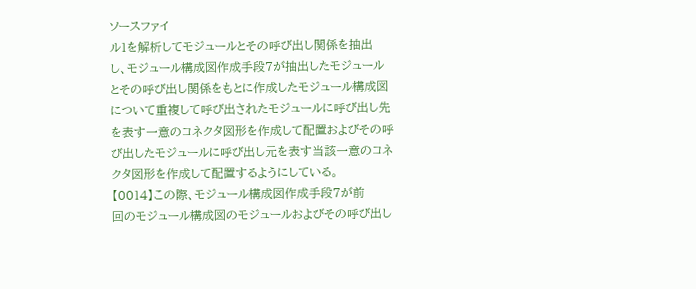ソースファイ
ル1を解析してモジュールとその呼び出し関係を抽出
し、モジュール構成図作成手段7が抽出したモジュール
とその呼び出し関係をもとに作成したモジュール構成図
について重複して呼び出されたモジュールに呼び出し先
を表す一意のコネクタ図形を作成して配置およびその呼
び出したモジュールに呼び出し元を表す当該一意のコネ
クタ図形を作成して配置するようにしている。
【0014】この際、モジュール構成図作成手段7が前
回のモジュール構成図のモジュールおよびその呼び出し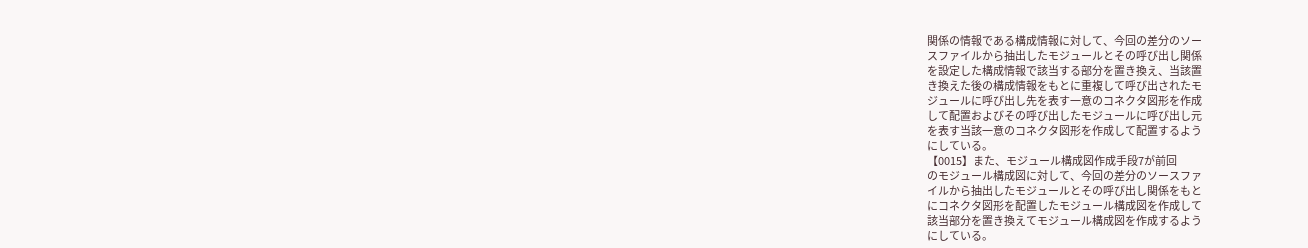関係の情報である構成情報に対して、今回の差分のソー
スファイルから抽出したモジュールとその呼び出し関係
を設定した構成情報で該当する部分を置き換え、当該置
き換えた後の構成情報をもとに重複して呼び出されたモ
ジュールに呼び出し先を表す一意のコネクタ図形を作成
して配置およびその呼び出したモジュールに呼び出し元
を表す当該一意のコネクタ図形を作成して配置するよう
にしている。
【0015】また、モジュール構成図作成手段7が前回
のモジュール構成図に対して、今回の差分のソースファ
イルから抽出したモジュールとその呼び出し関係をもと
にコネクタ図形を配置したモジュール構成図を作成して
該当部分を置き換えてモジュール構成図を作成するよう
にしている。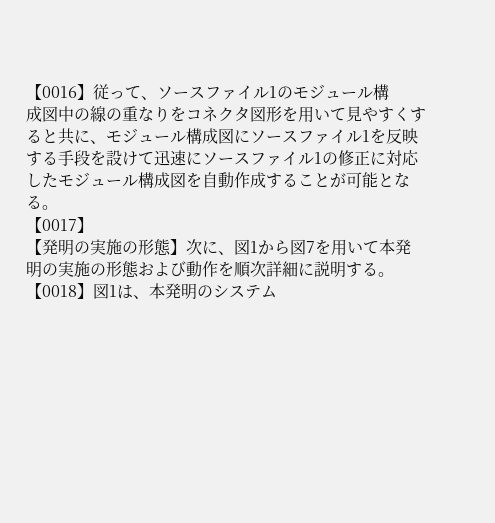【0016】従って、ソースファイル1のモジュール構
成図中の線の重なりをコネクタ図形を用いて見やすくす
ると共に、モジュール構成図にソースファイル1を反映
する手段を設けて迅速にソースファイル1の修正に対応
したモジュール構成図を自動作成することが可能とな
る。
【0017】
【発明の実施の形態】次に、図1から図7を用いて本発
明の実施の形態および動作を順次詳細に説明する。
【0018】図1は、本発明のシステム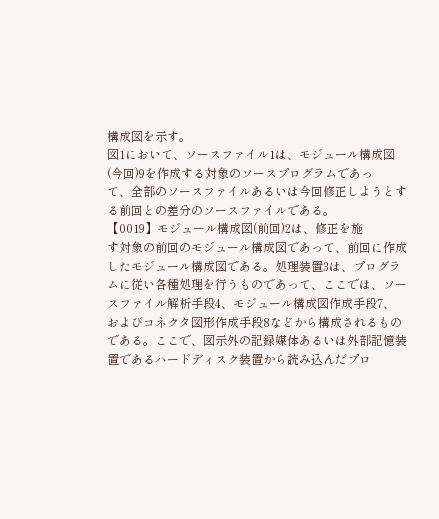構成図を示す。
図1において、ソースファイル1は、モジュール構成図
(今回)9を作成する対象のソースプログラムであっ
て、全部のソースファイルあるいは今回修正しようとす
る前回との差分のソースファイルである。
【0019】モジュール構成図(前回)2は、修正を施
す対象の前回のモジュール構成図であって、前回に作成
したモジュール構成図である。処理装置3は、プログラ
ムに従い各種処理を行うものであって、ここでは、ソー
スファイル解析手段4、モジュール構成図作成手段7、
およびコネクタ図形作成手段8などから構成されるもの
である。ここで、図示外の記録媒体あるいは外部記憶装
置であるハードディスク装置から読み込んだプロ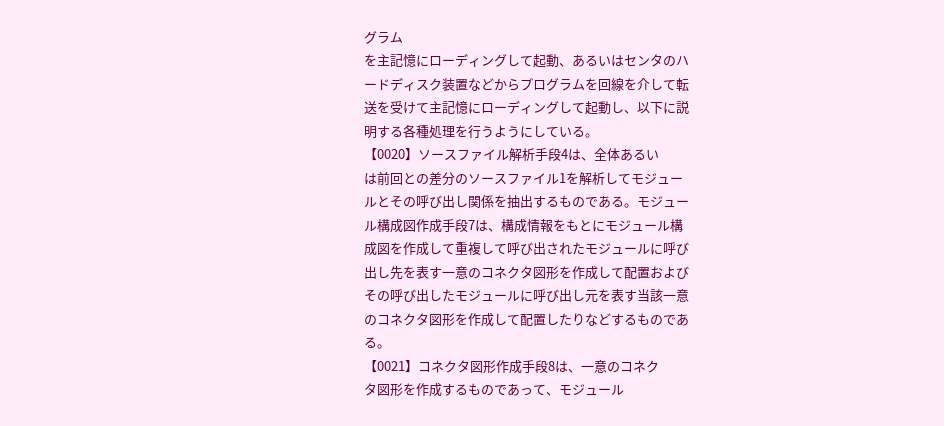グラム
を主記憶にローディングして起動、あるいはセンタのハ
ードディスク装置などからプログラムを回線を介して転
送を受けて主記憶にローディングして起動し、以下に説
明する各種処理を行うようにしている。
【0020】ソースファイル解析手段4は、全体あるい
は前回との差分のソースファイル1を解析してモジュー
ルとその呼び出し関係を抽出するものである。モジュー
ル構成図作成手段7は、構成情報をもとにモジュール構
成図を作成して重複して呼び出されたモジュールに呼び
出し先を表す一意のコネクタ図形を作成して配置および
その呼び出したモジュールに呼び出し元を表す当該一意
のコネクタ図形を作成して配置したりなどするものであ
る。
【0021】コネクタ図形作成手段8は、一意のコネク
タ図形を作成するものであって、モジュール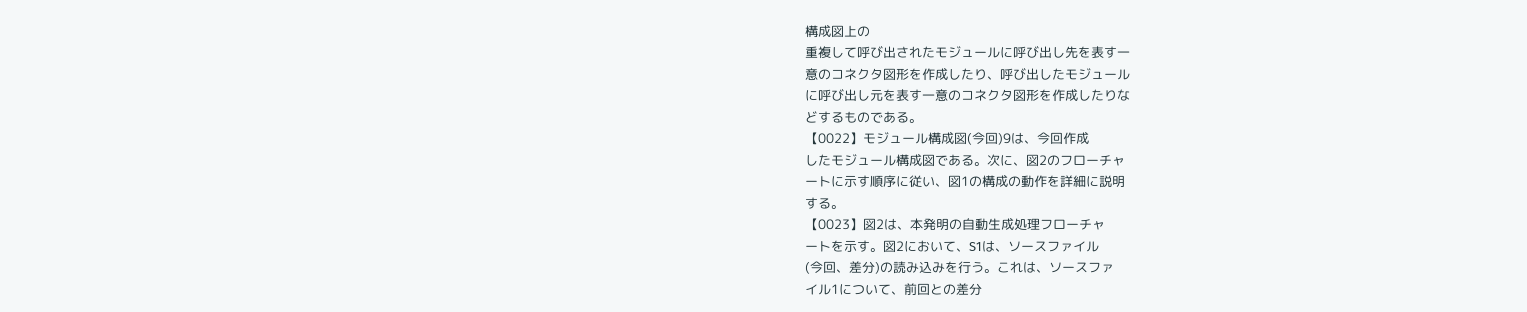構成図上の
重複して呼び出されたモジュールに呼び出し先を表す一
意のコネクタ図形を作成したり、呼び出したモジュール
に呼び出し元を表す一意のコネクタ図形を作成したりな
どするものである。
【0022】モジュール構成図(今回)9は、今回作成
したモジュール構成図である。次に、図2のフローチャ
ートに示す順序に従い、図1の構成の動作を詳細に説明
する。
【0023】図2は、本発明の自動生成処理フローチャ
ートを示す。図2において、S1は、ソースファイル
(今回、差分)の読み込みを行う。これは、ソースファ
イル1について、前回との差分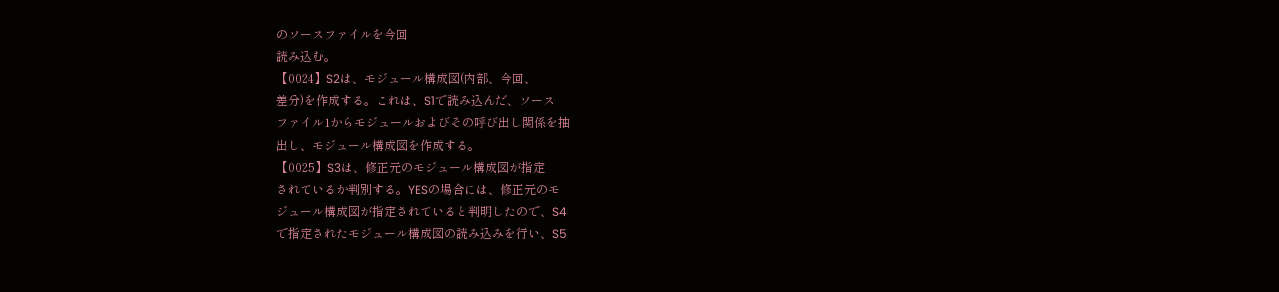のソースファイルを今回
読み込む。
【0024】S2は、モジュール構成図(内部、今回、
差分)を作成する。これは、S1で読み込んだ、ソース
ファイル1からモジュールおよびその呼び出し関係を抽
出し、モジュール構成図を作成する。
【0025】S3は、修正元のモジュール構成図が指定
されているか判別する。YESの場合には、修正元のモ
ジュール構成図が指定されていると判明したので、S4
で指定されたモジュール構成図の読み込みを行い、S5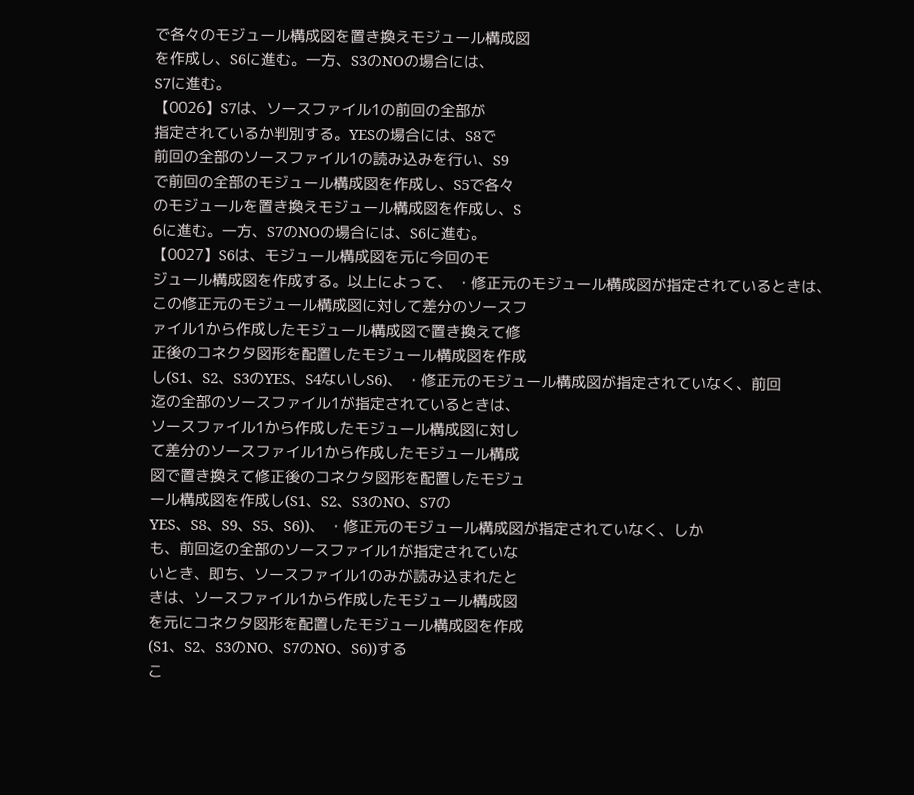で各々のモジュール構成図を置き換えモジュール構成図
を作成し、S6に進む。一方、S3のNOの場合には、
S7に進む。
【0026】S7は、ソースファイル1の前回の全部が
指定されているか判別する。YESの場合には、S8で
前回の全部のソースファイル1の読み込みを行い、S9
で前回の全部のモジュール構成図を作成し、S5で各々
のモジュールを置き換えモジュール構成図を作成し、S
6に進む。一方、S7のNOの場合には、S6に進む。
【0027】S6は、モジュール構成図を元に今回のモ
ジュール構成図を作成する。以上によって、 ・修正元のモジュール構成図が指定されているときは、
この修正元のモジュール構成図に対して差分のソースフ
ァイル1から作成したモジュール構成図で置き換えて修
正後のコネクタ図形を配置したモジュール構成図を作成
し(S1、S2、S3のYES、S4ないしS6)、 ・修正元のモジュール構成図が指定されていなく、前回
迄の全部のソースファイル1が指定されているときは、
ソースファイル1から作成したモジュール構成図に対し
て差分のソースファイル1から作成したモジュール構成
図で置き換えて修正後のコネクタ図形を配置したモジュ
ール構成図を作成し(S1、S2、S3のNO、S7の
YES、S8、S9、S5、S6))、 ・修正元のモジュール構成図が指定されていなく、しか
も、前回迄の全部のソースファイル1が指定されていな
いとき、即ち、ソースファイル1のみが読み込まれたと
きは、ソースファイル1から作成したモジュール構成図
を元にコネクタ図形を配置したモジュール構成図を作成
(S1、S2、S3のNO、S7のNO、S6))する
こ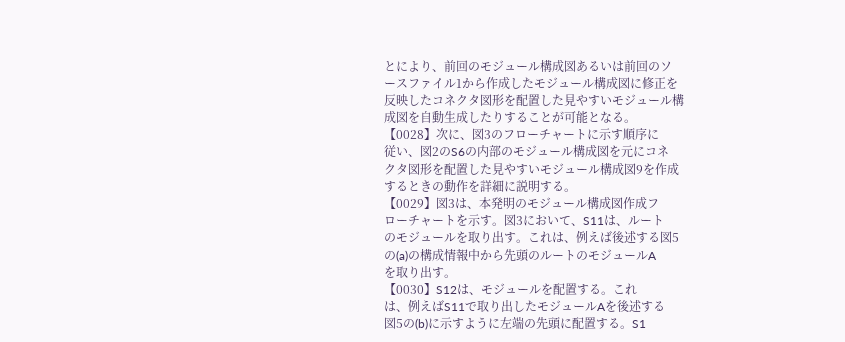とにより、前回のモジュール構成図あるいは前回のソ
ースファイル1から作成したモジュール構成図に修正を
反映したコネクタ図形を配置した見やすいモジュール構
成図を自動生成したりすることが可能となる。
【0028】次に、図3のフローチャートに示す順序に
従い、図2のS6の内部のモジュール構成図を元にコネ
クタ図形を配置した見やすいモジュール構成図9を作成
するときの動作を詳細に説明する。
【0029】図3は、本発明のモジュール構成図作成フ
ローチャートを示す。図3において、S11は、ルート
のモジュールを取り出す。これは、例えば後述する図5
の(a)の構成情報中から先頭のルートのモジュールA
を取り出す。
【0030】S12は、モジュールを配置する。これ
は、例えばS11で取り出したモジュールAを後述する
図5の(b)に示すように左端の先頭に配置する。S1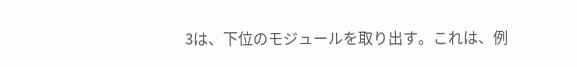3は、下位のモジュールを取り出す。これは、例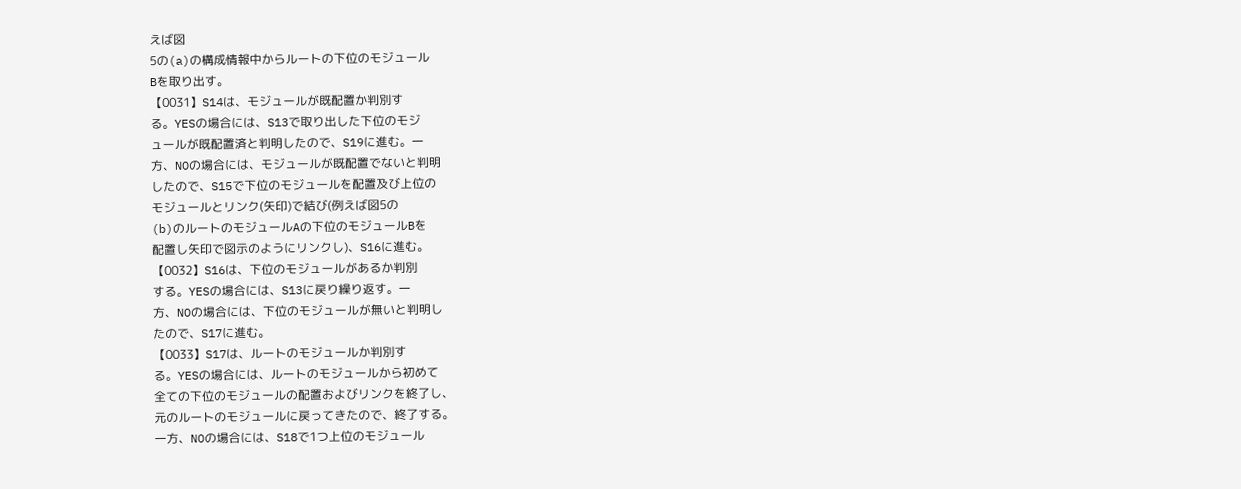えば図
5の(a)の構成情報中からルートの下位のモジュール
Bを取り出す。
【0031】S14は、モジュールが既配置か判別す
る。YESの場合には、S13で取り出した下位のモジ
ュールが既配置済と判明したので、S19に進む。一
方、NOの場合には、モジュールが既配置でないと判明
したので、S15で下位のモジュールを配置及び上位の
モジュールとリンク(矢印)で結び(例えば図5の
(b)のルートのモジュールAの下位のモジュールBを
配置し矢印で図示のようにリンクし)、S16に進む。
【0032】S16は、下位のモジュールがあるか判別
する。YESの場合には、S13に戻り繰り返す。一
方、NOの場合には、下位のモジュールが無いと判明し
たので、S17に進む。
【0033】S17は、ルートのモジュールか判別す
る。YESの場合には、ルートのモジュールから初めて
全ての下位のモジュールの配置およびリンクを終了し、
元のルートのモジュールに戻ってきたので、終了する。
一方、NOの場合には、S18で1つ上位のモジュール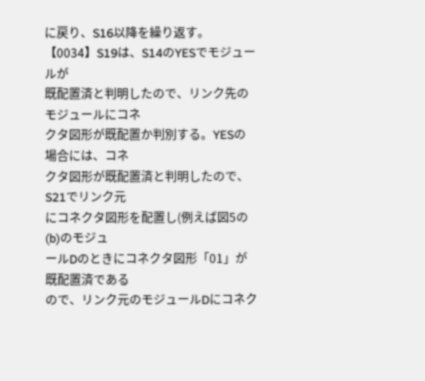に戻り、S16以降を繰り返す。
【0034】S19は、S14のYESでモジュールが
既配置済と判明したので、リンク先のモジュールにコネ
クタ図形が既配置か判別する。YESの場合には、コネ
クタ図形が既配置済と判明したので、S21でリンク元
にコネクタ図形を配置し(例えば図5の(b)のモジュ
ールDのときにコネクタ図形「01」が既配置済である
ので、リンク元のモジュールDにコネク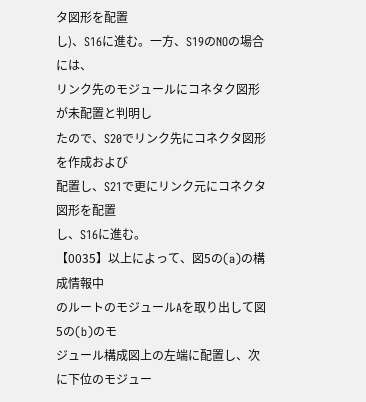タ図形を配置
し)、S16に進む。一方、S19のNOの場合には、
リンク先のモジュールにコネタク図形が未配置と判明し
たので、S20でリンク先にコネクタ図形を作成および
配置し、S21で更にリンク元にコネクタ図形を配置
し、S16に進む。
【0035】以上によって、図5の(a)の構成情報中
のルートのモジュールAを取り出して図5の(b)のモ
ジュール構成図上の左端に配置し、次に下位のモジュー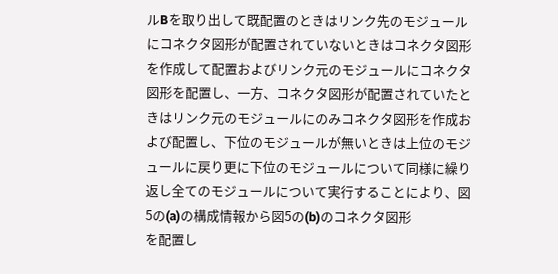ルBを取り出して既配置のときはリンク先のモジュール
にコネクタ図形が配置されていないときはコネクタ図形
を作成して配置およびリンク元のモジュールにコネクタ
図形を配置し、一方、コネクタ図形が配置されていたと
きはリンク元のモジュールにのみコネクタ図形を作成お
よび配置し、下位のモジュールが無いときは上位のモジ
ュールに戻り更に下位のモジュールについて同様に繰り
返し全てのモジュールについて実行することにより、図
5の(a)の構成情報から図5の(b)のコネクタ図形
を配置し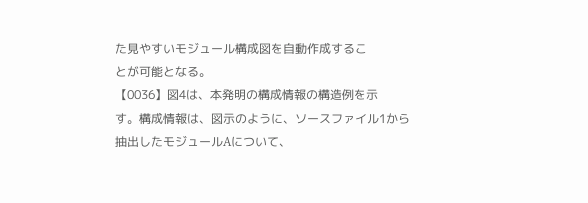た見やすいモジュール構成図を自動作成するこ
とが可能となる。
【0036】図4は、本発明の構成情報の構造例を示
す。構成情報は、図示のように、ソースファイル1から
抽出したモジュールAについて、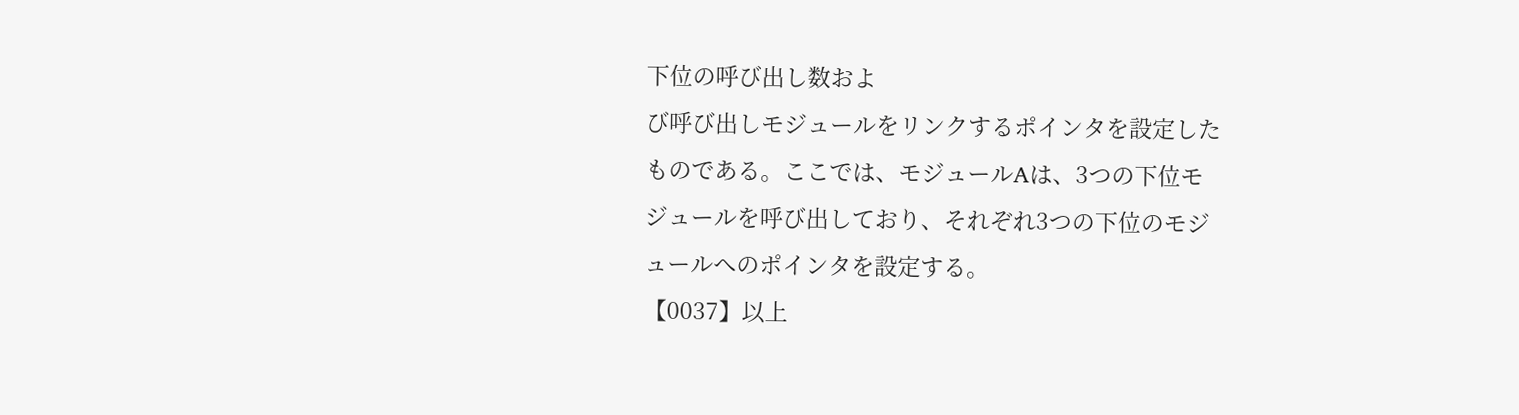下位の呼び出し数およ
び呼び出しモジュールをリンクするポインタを設定した
ものである。ここでは、モジュールAは、3つの下位モ
ジュールを呼び出しており、それぞれ3つの下位のモジ
ュールへのポインタを設定する。
【0037】以上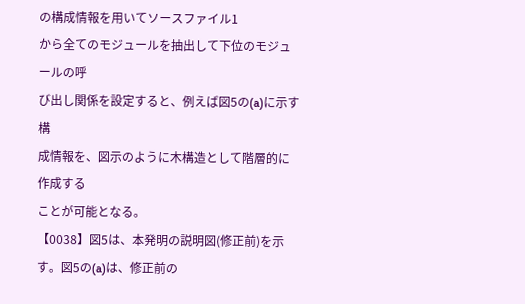の構成情報を用いてソースファイル1
から全てのモジュールを抽出して下位のモジュールの呼
び出し関係を設定すると、例えば図5の(a)に示す構
成情報を、図示のように木構造として階層的に作成する
ことが可能となる。
【0038】図5は、本発明の説明図(修正前)を示
す。図5の(a)は、修正前の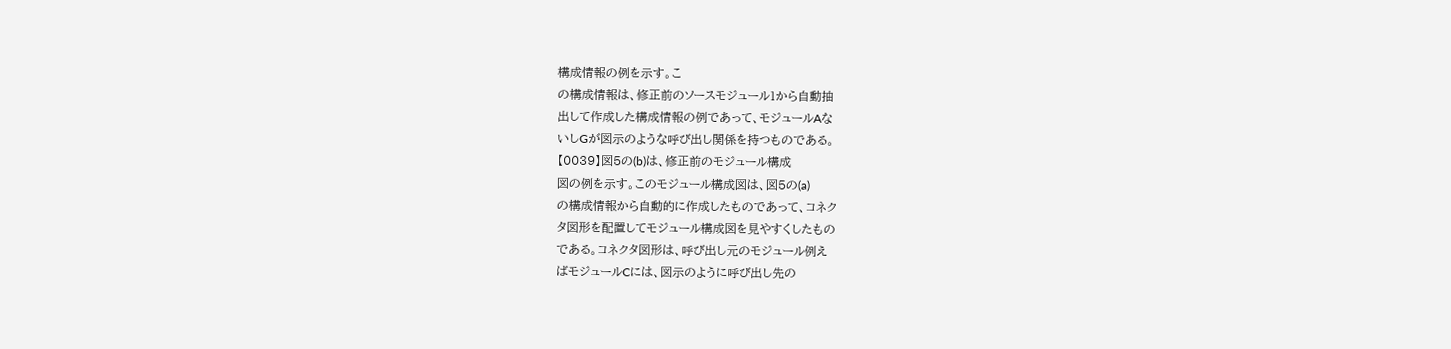構成情報の例を示す。こ
の構成情報は、修正前のソースモジュール1から自動抽
出して作成した構成情報の例であって、モジュールAな
いしGが図示のような呼び出し関係を持つものである。
【0039】図5の(b)は、修正前のモジュール構成
図の例を示す。このモジュール構成図は、図5の(a)
の構成情報から自動的に作成したものであって、コネク
タ図形を配置してモジュール構成図を見やすくしたもの
である。コネクタ図形は、呼び出し元のモジュール例え
ばモジュールCには、図示のように呼び出し先の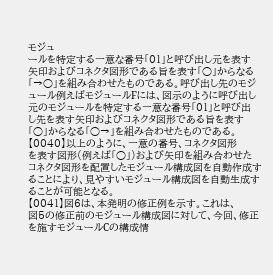モジュ
ールを特定する一意な番号「01」と呼び出し元を表す
矢印およびコネクタ図形である旨を表す「○」からなる
「→○」を組み合わせたものである。呼び出し先のモジ
ュール例えばモジュールFには、図示のように呼び出し
元のモジュールを特定する一意な番号「01」と呼び出
し先を表す矢印およびコネクタ図形である旨を表す
「○」からなる「○→」を組み合わせたものである。
【0040】以上のように、一意の番号、コネクタ図形
を表す図形(例えば「○」)および矢印を組み合わせた
コネクタ図形を配置したモジュール構成図を自動作成す
ることにより、見やすいモジュール構成図を自動生成す
ることが可能となる。
【0041】図6は、本発明の修正例を示す。これは、
図5の修正前のモジュール構成図に対して、今回、修正
を施すモジュールCの構成情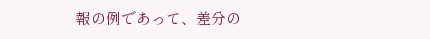報の例であって、差分の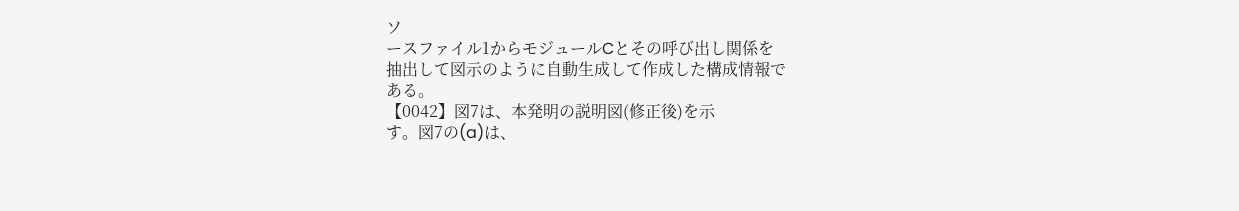ソ
ースファイル1からモジュールCとその呼び出し関係を
抽出して図示のように自動生成して作成した構成情報で
ある。
【0042】図7は、本発明の説明図(修正後)を示
す。図7の(a)は、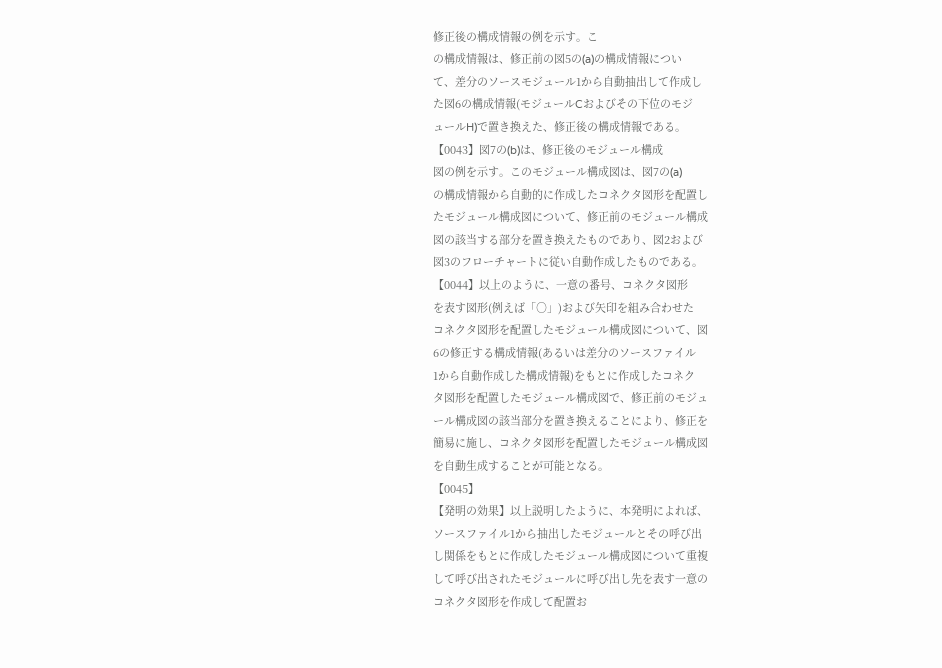修正後の構成情報の例を示す。こ
の構成情報は、修正前の図5の(a)の構成情報につい
て、差分のソースモジュール1から自動抽出して作成し
た図6の構成情報(モジュールCおよびその下位のモジ
ュールH)で置き換えた、修正後の構成情報である。
【0043】図7の(b)は、修正後のモジュール構成
図の例を示す。このモジュール構成図は、図7の(a)
の構成情報から自動的に作成したコネクタ図形を配置し
たモジュール構成図について、修正前のモジュール構成
図の該当する部分を置き換えたものであり、図2および
図3のフローチャートに従い自動作成したものである。
【0044】以上のように、一意の番号、コネクタ図形
を表す図形(例えば「○」)および矢印を組み合わせた
コネクタ図形を配置したモジュール構成図について、図
6の修正する構成情報(あるいは差分のソースファイル
1から自動作成した構成情報)をもとに作成したコネク
タ図形を配置したモジュール構成図で、修正前のモジュ
ール構成図の該当部分を置き換えることにより、修正を
簡易に施し、コネクタ図形を配置したモジュール構成図
を自動生成することが可能となる。
【0045】
【発明の効果】以上説明したように、本発明によれば、
ソースファイル1から抽出したモジュールとその呼び出
し関係をもとに作成したモジュール構成図について重複
して呼び出されたモジュールに呼び出し先を表す一意の
コネクタ図形を作成して配置お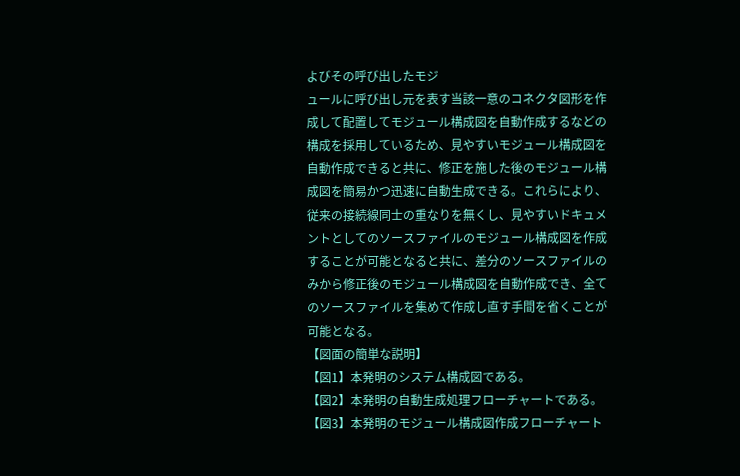よびその呼び出したモジ
ュールに呼び出し元を表す当該一意のコネクタ図形を作
成して配置してモジュール構成図を自動作成するなどの
構成を採用しているため、見やすいモジュール構成図を
自動作成できると共に、修正を施した後のモジュール構
成図を簡易かつ迅速に自動生成できる。これらにより、
従来の接続線同士の重なりを無くし、見やすいドキュメ
ントとしてのソースファイルのモジュール構成図を作成
することが可能となると共に、差分のソースファイルの
みから修正後のモジュール構成図を自動作成でき、全て
のソースファイルを集めて作成し直す手間を省くことが
可能となる。
【図面の簡単な説明】
【図1】本発明のシステム構成図である。
【図2】本発明の自動生成処理フローチャートである。
【図3】本発明のモジュール構成図作成フローチャート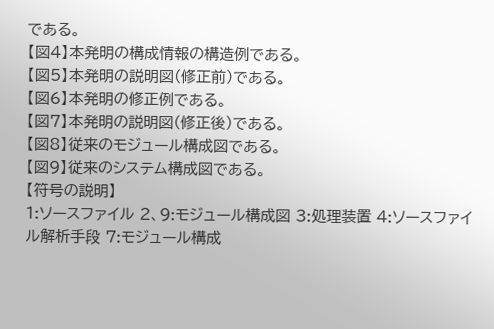である。
【図4】本発明の構成情報の構造例である。
【図5】本発明の説明図(修正前)である。
【図6】本発明の修正例である。
【図7】本発明の説明図(修正後)である。
【図8】従来のモジュール構成図である。
【図9】従来のシステム構成図である。
【符号の説明】
1:ソースファイル 2、9:モジュール構成図 3:処理装置 4:ソースファイル解析手段 7:モジュール構成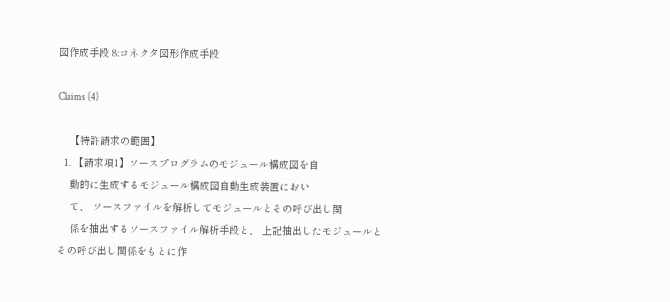図作成手段 8:コネクタ図形作成手段

Claims (4)

    【特許請求の範囲】
  1. 【請求項1】ソースプログラムのモジュール構成図を自
    動的に生成するモジュール構成図自動生成装置におい
    て、 ソースファイルを解析してモジュールとその呼び出し関
    係を抽出するソースファイル解析手段と、 上記抽出したモジュールとその呼び出し関係をもとに作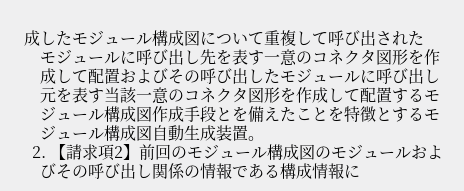成したモジュール構成図について重複して呼び出された
    モジュールに呼び出し先を表す一意のコネクタ図形を作
    成して配置およびその呼び出したモジュールに呼び出し
    元を表す当該一意のコネクタ図形を作成して配置するモ
    ジュール構成図作成手段とを備えたことを特徴とするモ
    ジュール構成図自動生成装置。
  2. 【請求項2】前回のモジュール構成図のモジュールおよ
    びその呼び出し関係の情報である構成情報に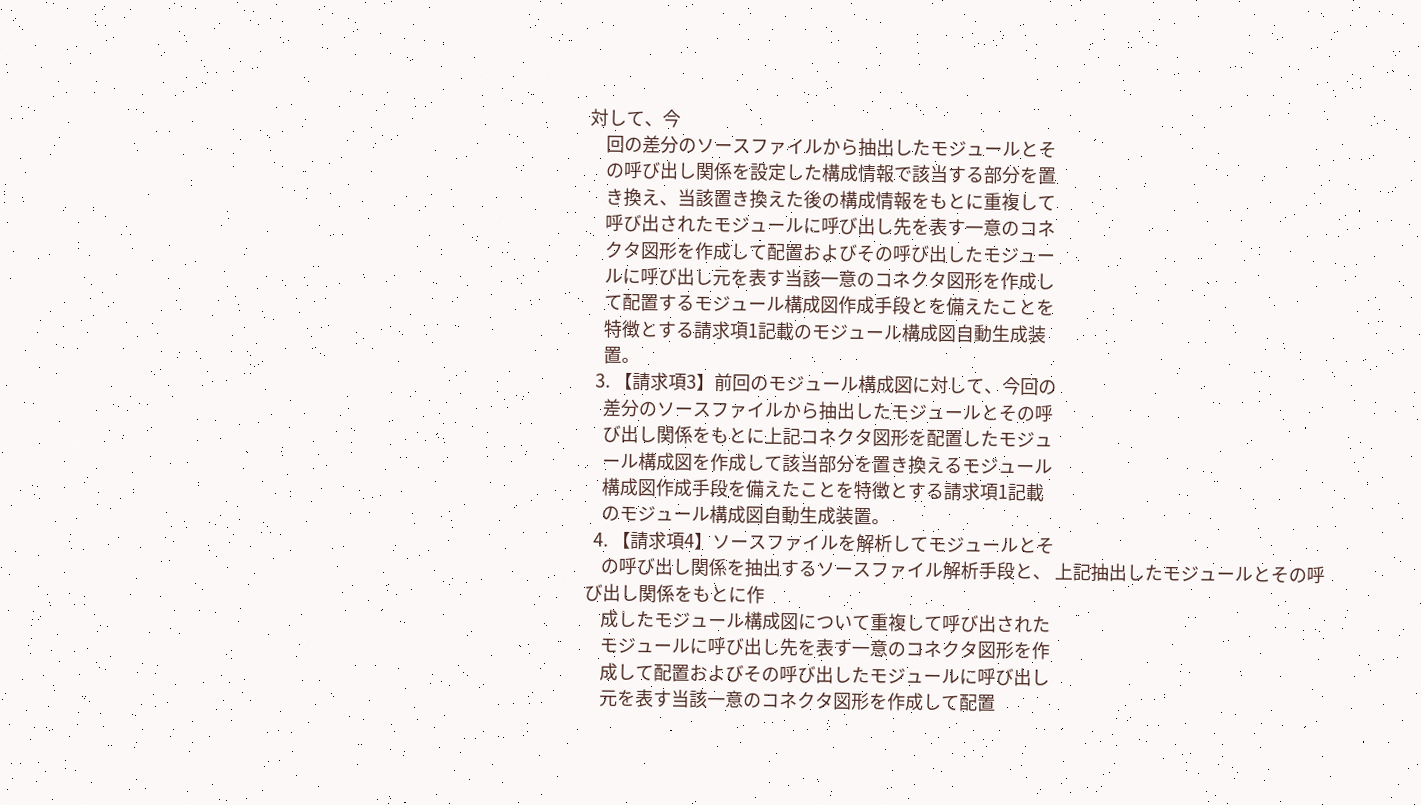対して、今
    回の差分のソースファイルから抽出したモジュールとそ
    の呼び出し関係を設定した構成情報で該当する部分を置
    き換え、当該置き換えた後の構成情報をもとに重複して
    呼び出されたモジュールに呼び出し先を表す一意のコネ
    クタ図形を作成して配置およびその呼び出したモジュー
    ルに呼び出し元を表す当該一意のコネクタ図形を作成し
    て配置するモジュール構成図作成手段とを備えたことを
    特徴とする請求項1記載のモジュール構成図自動生成装
    置。
  3. 【請求項3】前回のモジュール構成図に対して、今回の
    差分のソースファイルから抽出したモジュールとその呼
    び出し関係をもとに上記コネクタ図形を配置したモジュ
    ール構成図を作成して該当部分を置き換えるモジュール
    構成図作成手段を備えたことを特徴とする請求項1記載
    のモジュール構成図自動生成装置。
  4. 【請求項4】ソースファイルを解析してモジュールとそ
    の呼び出し関係を抽出するソースファイル解析手段と、 上記抽出したモジュールとその呼び出し関係をもとに作
    成したモジュール構成図について重複して呼び出された
    モジュールに呼び出し先を表す一意のコネクタ図形を作
    成して配置およびその呼び出したモジュールに呼び出し
    元を表す当該一意のコネクタ図形を作成して配置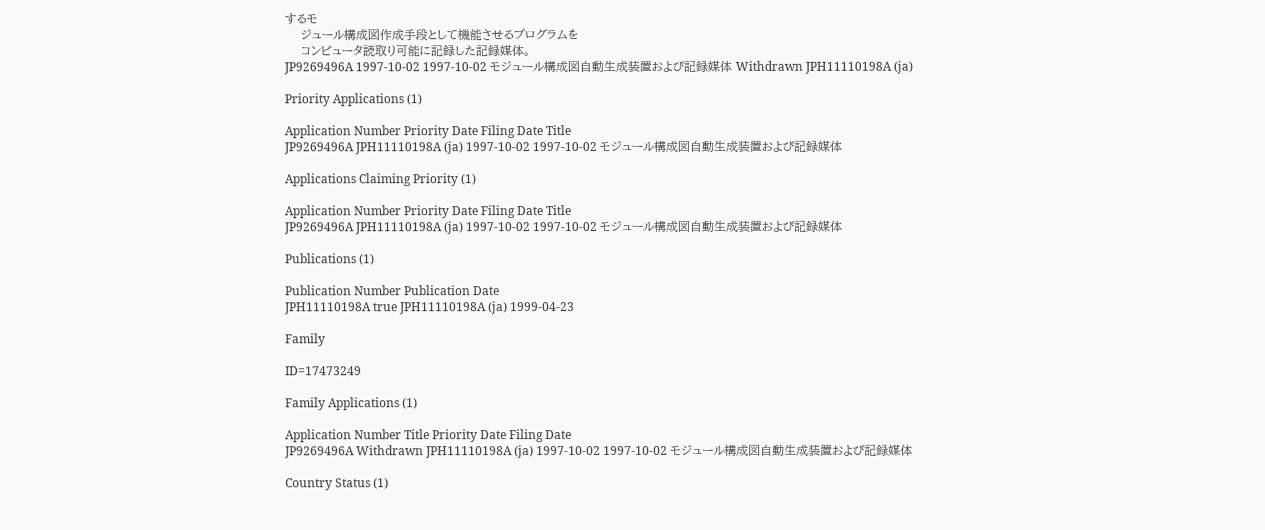するモ
    ジュール構成図作成手段として機能させるプログラムを
    コンピュータ読取り可能に記録した記録媒体。
JP9269496A 1997-10-02 1997-10-02 モジュール構成図自動生成装置および記録媒体 Withdrawn JPH11110198A (ja)

Priority Applications (1)

Application Number Priority Date Filing Date Title
JP9269496A JPH11110198A (ja) 1997-10-02 1997-10-02 モジュール構成図自動生成装置および記録媒体

Applications Claiming Priority (1)

Application Number Priority Date Filing Date Title
JP9269496A JPH11110198A (ja) 1997-10-02 1997-10-02 モジュール構成図自動生成装置および記録媒体

Publications (1)

Publication Number Publication Date
JPH11110198A true JPH11110198A (ja) 1999-04-23

Family

ID=17473249

Family Applications (1)

Application Number Title Priority Date Filing Date
JP9269496A Withdrawn JPH11110198A (ja) 1997-10-02 1997-10-02 モジュール構成図自動生成装置および記録媒体

Country Status (1)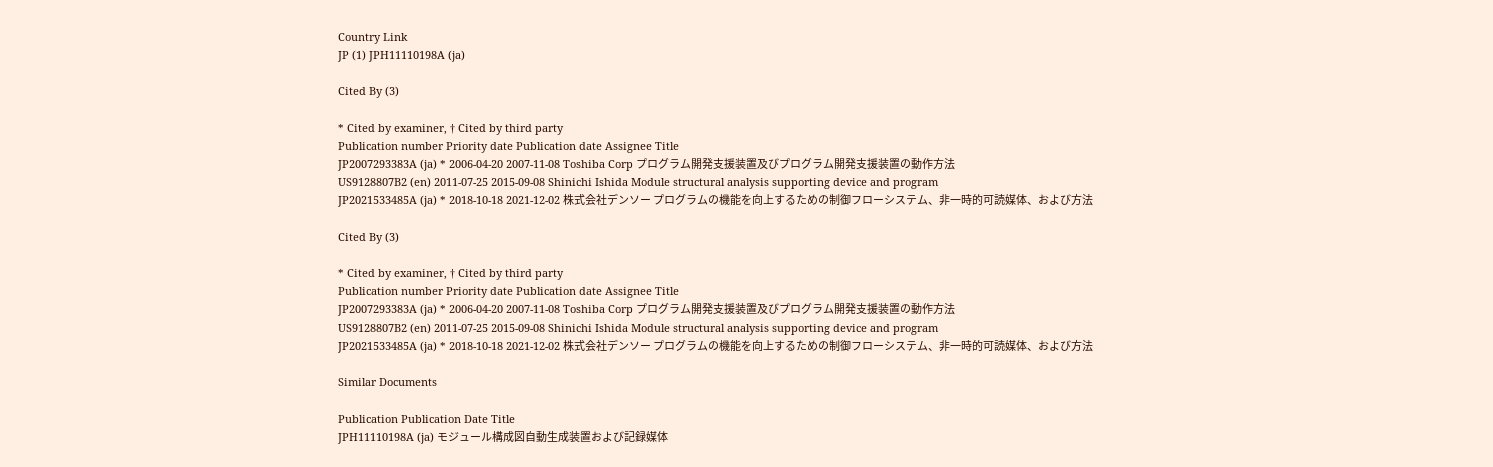Country Link
JP (1) JPH11110198A (ja)

Cited By (3)

* Cited by examiner, † Cited by third party
Publication number Priority date Publication date Assignee Title
JP2007293383A (ja) * 2006-04-20 2007-11-08 Toshiba Corp プログラム開発支援装置及びプログラム開発支援装置の動作方法
US9128807B2 (en) 2011-07-25 2015-09-08 Shinichi Ishida Module structural analysis supporting device and program
JP2021533485A (ja) * 2018-10-18 2021-12-02 株式会社デンソー プログラムの機能を向上するための制御フローシステム、非一時的可読媒体、および方法

Cited By (3)

* Cited by examiner, † Cited by third party
Publication number Priority date Publication date Assignee Title
JP2007293383A (ja) * 2006-04-20 2007-11-08 Toshiba Corp プログラム開発支援装置及びプログラム開発支援装置の動作方法
US9128807B2 (en) 2011-07-25 2015-09-08 Shinichi Ishida Module structural analysis supporting device and program
JP2021533485A (ja) * 2018-10-18 2021-12-02 株式会社デンソー プログラムの機能を向上するための制御フローシステム、非一時的可読媒体、および方法

Similar Documents

Publication Publication Date Title
JPH11110198A (ja) モジュール構成図自動生成装置および記録媒体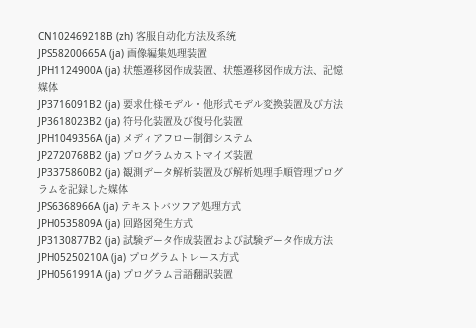CN102469218B (zh) 客服自动化方法及系统
JPS58200665A (ja) 画像編集処理装置
JPH1124900A (ja) 状態遷移図作成装置、状態遷移図作成方法、記憶媒体
JP3716091B2 (ja) 要求仕様モデル・他形式モデル変換装置及び方法
JP3618023B2 (ja) 符号化装置及び復号化装置
JPH1049356A (ja) メディアフロー制御システム
JP2720768B2 (ja) プログラムカストマイズ装置
JP3375860B2 (ja) 観測データ解析装置及び解析処理手順管理プログラムを記録した媒体
JPS6368966A (ja) テキストバツフア処理方式
JPH0535809A (ja) 回路図発生方式
JP3130877B2 (ja) 試験データ作成装置および試験データ作成方法
JPH05250210A (ja) プログラムトレース方式
JPH0561991A (ja) プログラム言語翻訳装置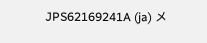JPS62169241A (ja) メ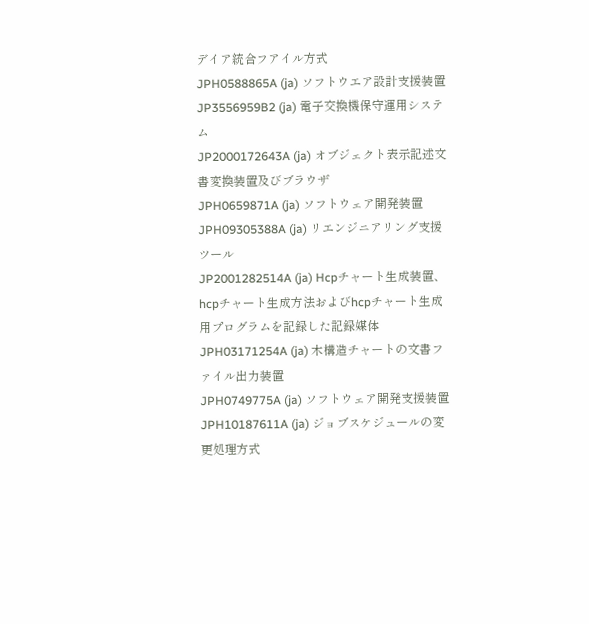デイア統合フアイル方式
JPH0588865A (ja) ソフトウエア設計支援装置
JP3556959B2 (ja) 電子交換機保守運用システム
JP2000172643A (ja) オブジェクト表示記述文書変換装置及びブラウザ
JPH0659871A (ja) ソフトウェア開発装置
JPH09305388A (ja) リエンジニアリング支援ツール
JP2001282514A (ja) Hcpチャート生成装置、hcpチャート生成方法およびhcpチャート生成用プログラムを記録した記録媒体
JPH03171254A (ja) 木構造チャートの文書ファイル出力装置
JPH0749775A (ja) ソフトウェア開発支援装置
JPH10187611A (ja) ジョブスケジュールの変更処理方式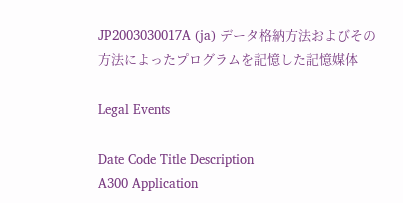JP2003030017A (ja) データ格納方法およびその方法によったプログラムを記憶した記憶媒体

Legal Events

Date Code Title Description
A300 Application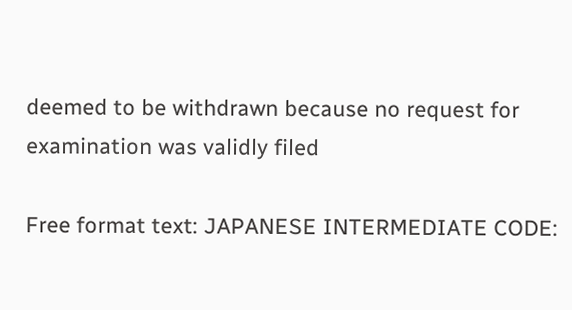deemed to be withdrawn because no request for examination was validly filed

Free format text: JAPANESE INTERMEDIATE CODE: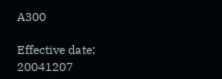A300

Effective date: 20041207